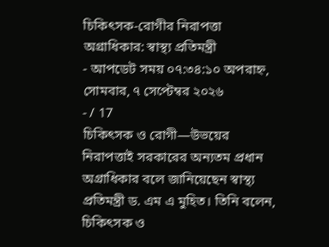চিকিৎসক-রোগীর নিরাপত্তা অগ্রাধিকার: স্বাস্থ্য প্রতিমন্ত্রী
- আপডেট সময় ০৭:৩৪:১০ অপরাহ্ন, সোমবার, ৭ সেপ্টেম্বর ২০২৬
- / 17
চিকিৎসক ও রোগী—উভয়ের নিরাপত্তাই সরকারের অন্যতম প্রধান অগ্রাধিকার বলে জানিয়েছেন স্বাস্থ্য প্রতিমন্ত্রী ড. এম এ মুহিত। তিনি বলেন, চিকিৎসক ও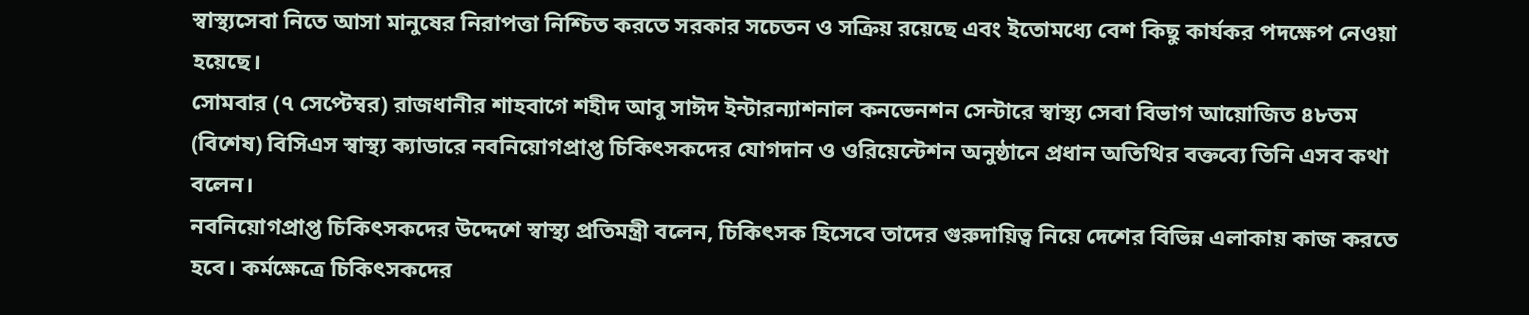স্বাস্থ্যসেবা নিতে আসা মানুষের নিরাপত্তা নিশ্চিত করতে সরকার সচেতন ও সক্রিয় রয়েছে এবং ইতোমধ্যে বেশ কিছু কার্যকর পদক্ষেপ নেওয়া হয়েছে।
সোমবার (৭ সেপ্টেম্বর) রাজধানীর শাহবাগে শহীদ আবু সাঈদ ইন্টারন্যাশনাল কনভেনশন সেন্টারে স্বাস্থ্য সেবা বিভাগ আয়োজিত ৪৮তম (বিশেষ) বিসিএস স্বাস্থ্য ক্যাডারে নবনিয়োগপ্রাপ্ত চিকিৎসকদের যোগদান ও ওরিয়েন্টেশন অনুষ্ঠানে প্রধান অতিথির বক্তব্যে তিনি এসব কথা বলেন।
নবনিয়োগপ্রাপ্ত চিকিৎসকদের উদ্দেশে স্বাস্থ্য প্রতিমন্ত্রী বলেন, চিকিৎসক হিসেবে তাদের গুরুদায়িত্ব নিয়ে দেশের বিভিন্ন এলাকায় কাজ করতে হবে। কর্মক্ষেত্রে চিকিৎসকদের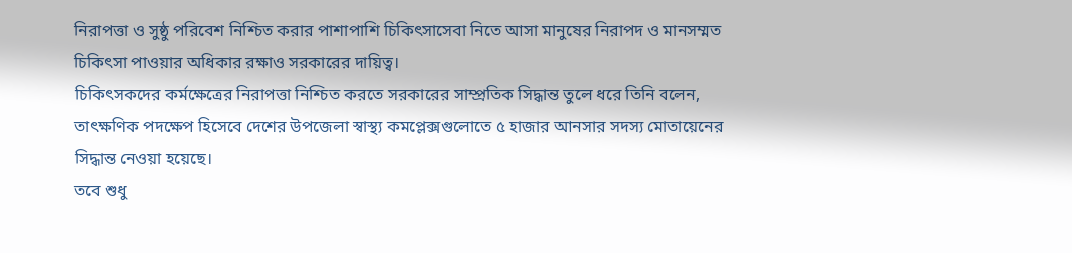নিরাপত্তা ও সুষ্ঠু পরিবেশ নিশ্চিত করার পাশাপাশি চিকিৎসাসেবা নিতে আসা মানুষের নিরাপদ ও মানসম্মত চিকিৎসা পাওয়ার অধিকার রক্ষাও সরকারের দায়িত্ব।
চিকিৎসকদের কর্মক্ষেত্রের নিরাপত্তা নিশ্চিত করতে সরকারের সাম্প্রতিক সিদ্ধান্ত তুলে ধরে তিনি বলেন, তাৎক্ষণিক পদক্ষেপ হিসেবে দেশের উপজেলা স্বাস্থ্য কমপ্লেক্সগুলোতে ৫ হাজার আনসার সদস্য মোতায়েনের সিদ্ধান্ত নেওয়া হয়েছে।
তবে শুধু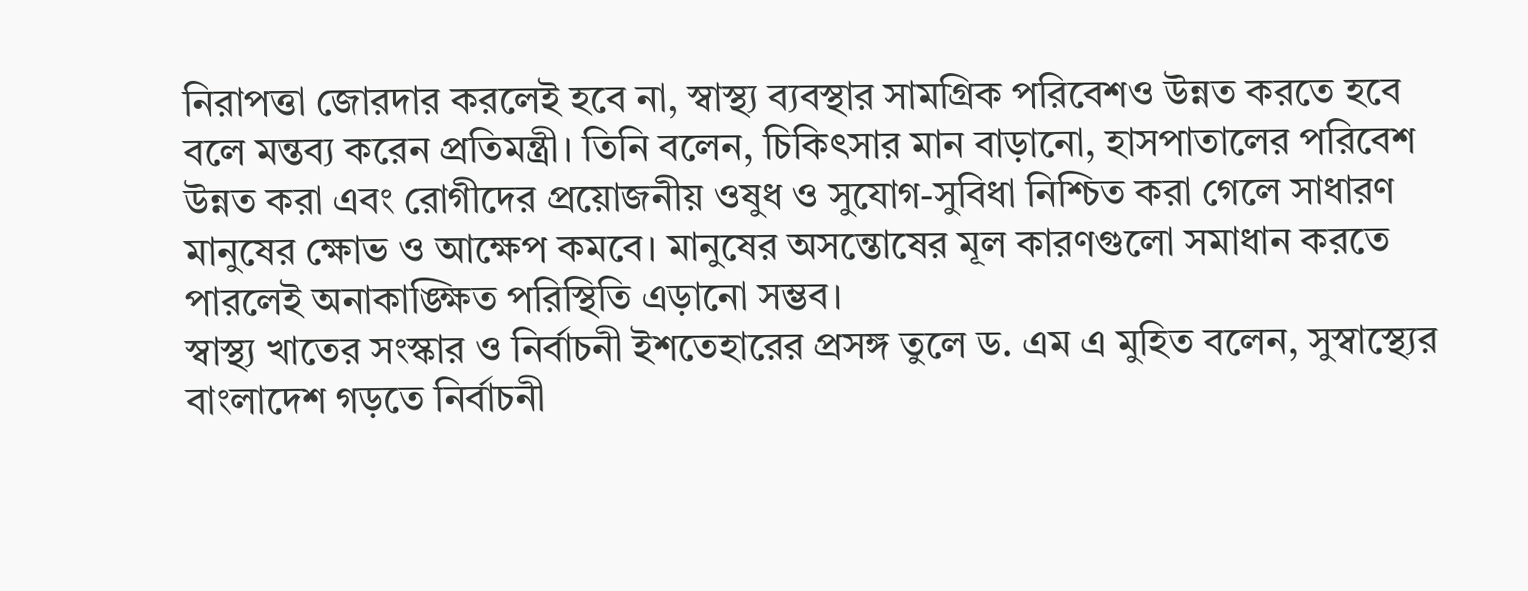নিরাপত্তা জোরদার করলেই হবে না, স্বাস্থ্য ব্যবস্থার সামগ্রিক পরিবেশও উন্নত করতে হবে বলে মন্তব্য করেন প্রতিমন্ত্রী। তিনি বলেন, চিকিৎসার মান বাড়ানো, হাসপাতালের পরিবেশ উন্নত করা এবং রোগীদের প্রয়োজনীয় ওষুধ ও সুযোগ-সুবিধা নিশ্চিত করা গেলে সাধারণ মানুষের ক্ষোভ ও আক্ষেপ কমবে। মানুষের অসন্তোষের মূল কারণগুলো সমাধান করতে পারলেই অনাকাঙ্ক্ষিত পরিস্থিতি এড়ানো সম্ভব।
স্বাস্থ্য খাতের সংস্কার ও নির্বাচনী ইশতেহারের প্রসঙ্গ তুলে ড. এম এ মুহিত বলেন, সুস্বাস্থ্যের বাংলাদেশ গড়তে নির্বাচনী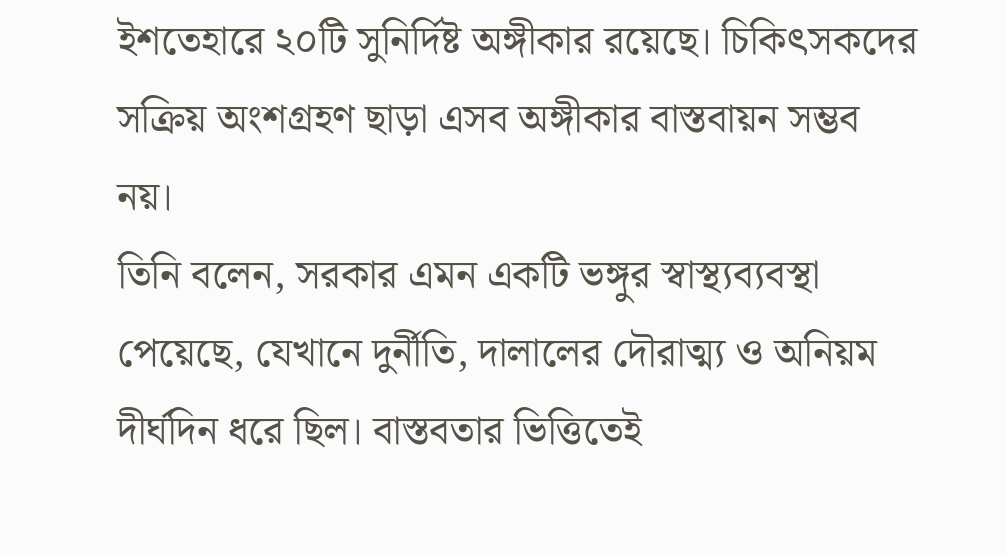ইশতেহারে ২০টি সুনির্দিষ্ট অঙ্গীকার রয়েছে। চিকিৎসকদের সক্রিয় অংশগ্রহণ ছাড়া এসব অঙ্গীকার বাস্তবায়ন সম্ভব নয়।
তিনি বলেন, সরকার এমন একটি ভঙ্গুর স্বাস্থ্যব্যবস্থা পেয়েছে, যেখানে দুর্নীতি, দালালের দৌরাত্ম্য ও অনিয়ম দীর্ঘদিন ধরে ছিল। বাস্তবতার ভিত্তিতেই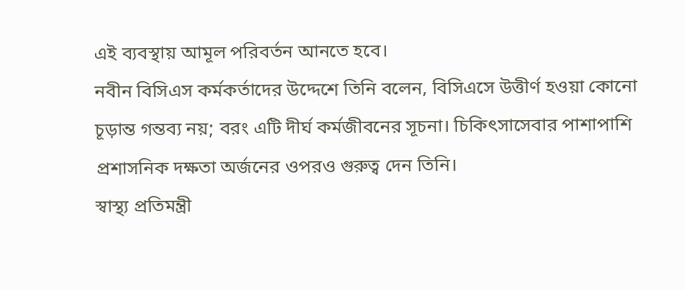এই ব্যবস্থায় আমূল পরিবর্তন আনতে হবে।
নবীন বিসিএস কর্মকর্তাদের উদ্দেশে তিনি বলেন, বিসিএসে উত্তীর্ণ হওয়া কোনো চূড়ান্ত গন্তব্য নয়; বরং এটি দীর্ঘ কর্মজীবনের সূচনা। চিকিৎসাসেবার পাশাপাশি প্রশাসনিক দক্ষতা অর্জনের ওপরও গুরুত্ব দেন তিনি।
স্বাস্থ্য প্রতিমন্ত্রী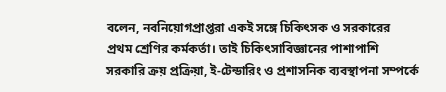বলেন, নবনিয়োগপ্রাপ্তরা একই সঙ্গে চিকিৎসক ও সরকারের প্রথম শ্রেণির কর্মকর্তা। তাই চিকিৎসাবিজ্ঞানের পাশাপাশি সরকারি ক্রয় প্রক্রিয়া, ই-টেন্ডারিং ও প্রশাসনিক ব্যবস্থাপনা সম্পর্কে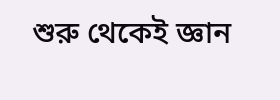শুরু থেকেই জ্ঞান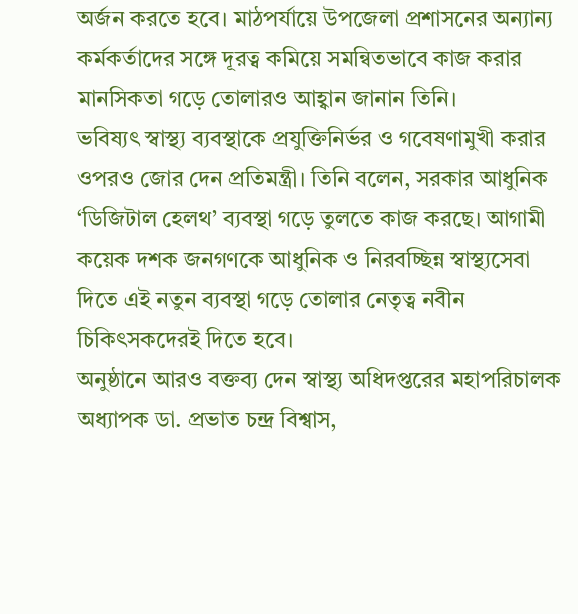অর্জন করতে হবে। মাঠপর্যায়ে উপজেলা প্রশাসনের অন্যান্য কর্মকর্তাদের সঙ্গে দূরত্ব কমিয়ে সমন্বিতভাবে কাজ করার মানসিকতা গড়ে তোলারও আহ্বান জানান তিনি।
ভবিষ্যৎ স্বাস্থ্য ব্যবস্থাকে প্রযুক্তিনির্ভর ও গবেষণামুখী করার ওপরও জোর দেন প্রতিমন্ত্রী। তিনি বলেন, সরকার আধুনিক ‘ডিজিটাল হেলথ’ ব্যবস্থা গড়ে তুলতে কাজ করছে। আগামী কয়েক দশক জনগণকে আধুনিক ও নিরবচ্ছিন্ন স্বাস্থ্যসেবা দিতে এই নতুন ব্যবস্থা গড়ে তোলার নেতৃত্ব নবীন চিকিৎসকদেরই দিতে হবে।
অনুষ্ঠানে আরও বক্তব্য দেন স্বাস্থ্য অধিদপ্তরের মহাপরিচালক অধ্যাপক ডা. প্রভাত চন্দ্র বিশ্বাস,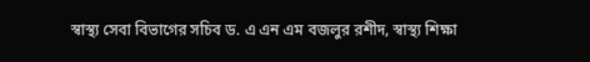স্বাস্থ্য সেবা বিভাগের সচিব ড. এ এন এম বজলুর রশীদ, স্বাস্থ্য শিক্ষা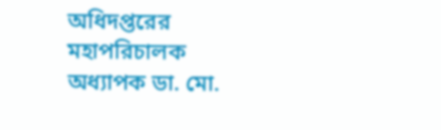অধিদপ্তরের মহাপরিচালক অধ্যাপক ডা. মো.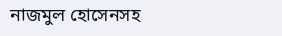নাজমুল হোসেনসহ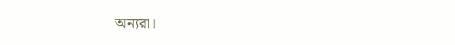অন্যরা।